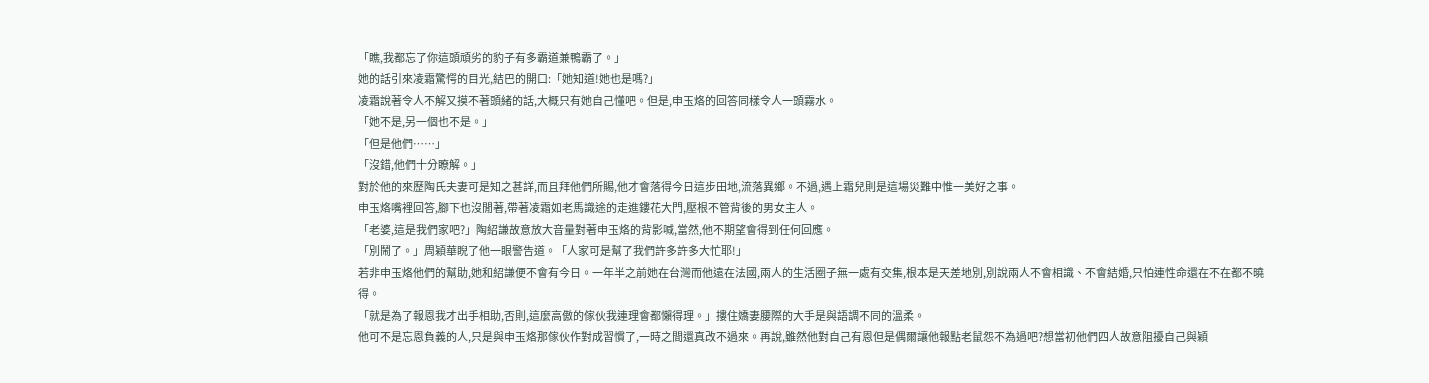「瞧,我都忘了你這頭頑劣的豹子有多霸道兼鴨霸了。」
她的話引來凌霜驚愕的目光,結巴的開口:「她知道!她也是嗎?」
凌霜說著令人不解又摸不著頭緒的話,大概只有她自己懂吧。但是,申玉烙的回答同樣令人一頭霧水。
「她不是,另一個也不是。」
「但是他們……」
「沒錯,他們十分瞭解。」
對於他的來歷陶氏夫妻可是知之甚詳,而且拜他們所賜,他才會落得今日這步田地,流落異鄉。不過,遇上霜兒則是這場災難中惟一美好之事。
申玉烙嘴裡回答,腳下也沒閒著,帶著凌霜如老馬識途的走進鏤花大門,壓根不管背後的男女主人。
「老婆,這是我們家吧?」陶紹謙故意放大音量對著申玉烙的背影喊,當然,他不期望會得到任何回應。
「別鬧了。」周穎華睨了他一眼警告道。「人家可是幫了我們許多許多大忙耶!」
若非申玉烙他們的幫助,她和紹謙便不會有今日。一年半之前她在台灣而他遠在法國,兩人的生活圈子無一處有交集,根本是天差地別,別說兩人不會相識、不會結婚,只怕連性命還在不在都不曉得。
「就是為了報恩我才出手相助,否則,這麼高傲的傢伙我連理會都懶得理。」摟住嬌妻腰際的大手是與語調不同的溫柔。
他可不是忘恩負義的人,只是與申玉烙那傢伙作對成習慣了,一時之間還真改不過來。再說,雖然他對自己有恩但是偶爾讓他報點老鼠怨不為過吧?想當初他們四人故意阻擾自己與穎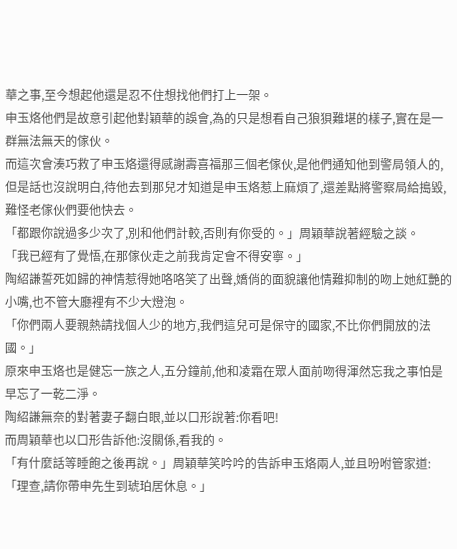華之事,至今想起他還是忍不住想找他們打上一架。
申玉烙他們是故意引起他對穎華的誤會,為的只是想看自己狼狽難堪的樣子,實在是一群無法無天的傢伙。
而這次會湊巧救了申玉烙還得感謝壽喜福那三個老傢伙,是他們通知他到警局領人的,但是話也沒說明白,待他去到那兒才知道是申玉烙惹上麻煩了,還差點將警察局給搗毀,難怪老傢伙們要他快去。
「都跟你說過多少次了,別和他們計較,否則有你受的。」周穎華說著經驗之談。
「我已經有了覺悟,在那傢伙走之前我肯定會不得安寧。」
陶紹謙誓死如歸的神情惹得她咯咯笑了出聲,嬌俏的面貌讓他情難抑制的吻上她紅艷的小嘴,也不管大廳裡有不少大燈泡。
「你們兩人要親熱請找個人少的地方,我們這兒可是保守的國家,不比你們開放的法國。」
原來申玉烙也是健忘一族之人,五分鐘前,他和凌霜在眾人面前吻得渾然忘我之事怕是早忘了一乾二淨。
陶紹謙無奈的對著妻子翻白眼,並以口形說著:你看吧!
而周穎華也以口形告訴他:沒關係,看我的。
「有什麼話等睡飽之後再說。」周穎華笑吟吟的告訴申玉烙兩人,並且吩咐管家道:「理查,請你帶申先生到琥珀居休息。」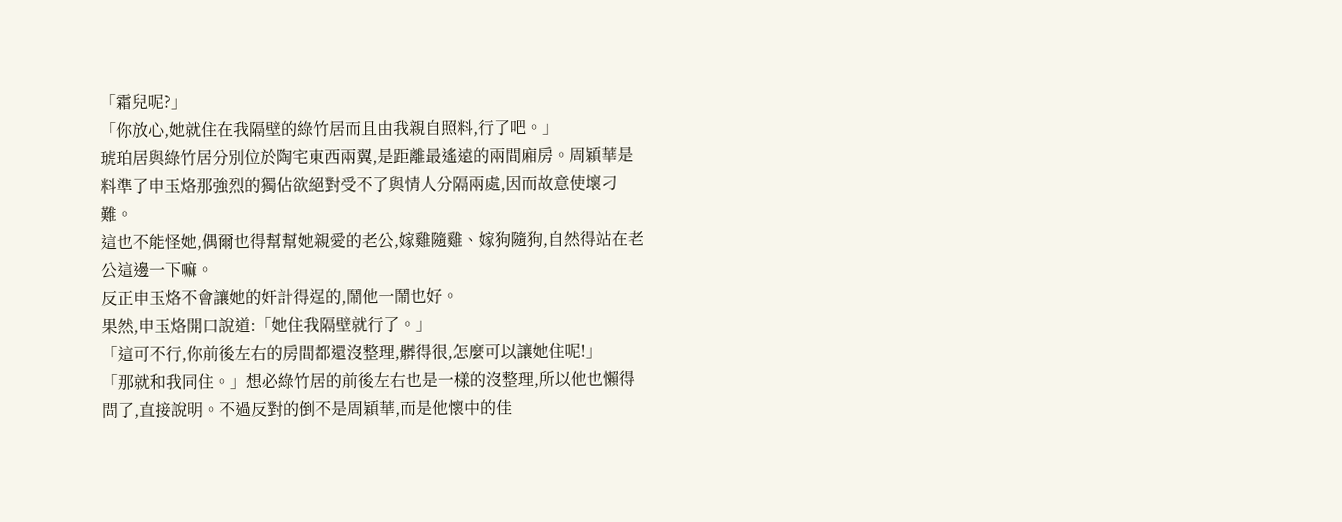「霜兒呢?」
「你放心,她就住在我隔壁的綠竹居而且由我親自照料,行了吧。」
琥珀居與綠竹居分別位於陶宅東西兩翼,是距離最遙遠的兩間廂房。周穎華是料準了申玉烙那強烈的獨佔欲絕對受不了與情人分隔兩處,因而故意使壞刁難。
這也不能怪她,偶爾也得幫幫她親愛的老公,嫁雞隨雞、嫁狗隨狗,自然得站在老公這邊一下嘛。
反正申玉烙不會讓她的奸計得逞的,鬧他一鬧也好。
果然,申玉烙開口說道:「她住我隔壁就行了。」
「這可不行,你前後左右的房間都還沒整理,髒得很,怎麼可以讓她住呢!」
「那就和我同住。」想必綠竹居的前後左右也是一樣的沒整理,所以他也懶得問了,直接說明。不過反對的倒不是周穎華,而是他懷中的佳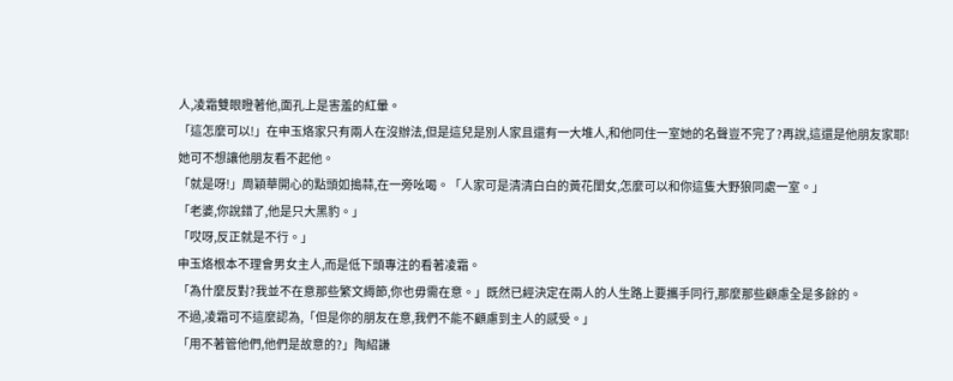人,凌霜雙眼瞪著他,面孔上是害羞的紅暈。
「這怎麼可以!」在申玉烙家只有兩人在沒辦法,但是這兒是別人家且還有一大堆人,和他同住一室她的名聲豈不完了?再說,這還是他朋友家耶!
她可不想讓他朋友看不起他。
「就是呀!」周穎華開心的點頭如搗蒜,在一旁吆喝。「人家可是清清白白的黃花閨女,怎麼可以和你這隻大野狼同處一室。」
「老婆,你說錯了,他是只大黑豹。」
「哎呀,反正就是不行。」
申玉烙根本不理會男女主人,而是低下頭專注的看著凌霜。
「為什麼反對?我並不在意那些繁文縟節,你也毋需在意。」既然已經決定在兩人的人生路上要攜手同行,那麼那些顧慮全是多餘的。
不過,凌霜可不這麼認為,「但是你的朋友在意,我們不能不顧慮到主人的感受。」
「用不著管他們,他們是故意的?」陶紹謙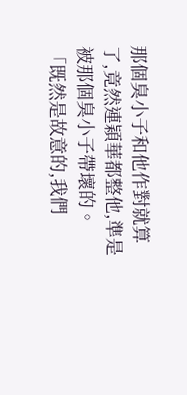那個臭小子和他作對就算了,竟然連穎華都整他,準是被那個臭小子帶壞的。
「既然是故意的,我們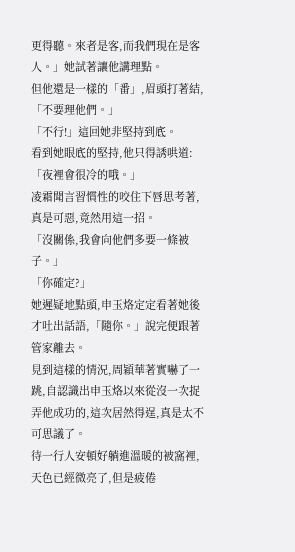更得聽。來者是客,而我們現在是客人。」她試著讓他講理點。
但他還是一樣的「番」,眉頭打著結,「不要理他們。」
「不行!」這回她非堅持到底。
看到她眼底的堅持,他只得誘哄道:「夜裡會很冷的哦。」
凌霜聞言習慣性的咬住下唇思考著,真是可惡,竟然用這一招。
「沒關係,我會向他們多要一條被子。」
「你確定?」
她遲疑地點頭,申玉烙定定看著她後才吐出話語,「隨你。」說完便跟著管家離去。
見到這樣的情況,周穎華著實嚇了一跳,自認識出申玉烙以來從沒一次捉弄他成功的,這次居然得逞,真是太不可思議了。
待一行人安頓好躺進溫暖的被窩裡,天色已經微亮了,但是疲倦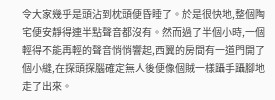令大家幾乎是頭沾到枕頭便昏睡了。於是很快地,整個陶宅便安靜得連半點聲音都沒有。然而過了半個小時,一個輕得不能再輕的聲音悄悄響起,西翼的房間有一道門開了個小縫,在探頭探腦確定無人後便像個賊一樣躡手躡腳地走了出來。